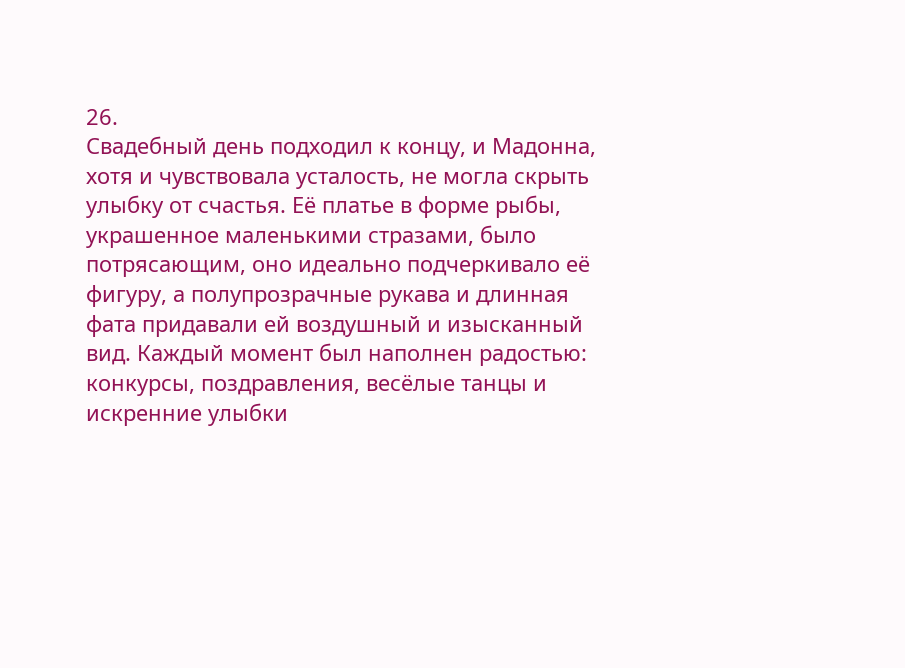26.
Свадебный день подходил к концу, и Мадонна, хотя и чувствовала усталость, не могла скрыть улыбку от счастья. Её платье в форме рыбы, украшенное маленькими стразами, было потрясающим, оно идеально подчеркивало её фигуру, а полупрозрачные рукава и длинная фата придавали ей воздушный и изысканный вид. Каждый момент был наполнен радостью: конкурсы, поздравления, весёлые танцы и искренние улыбки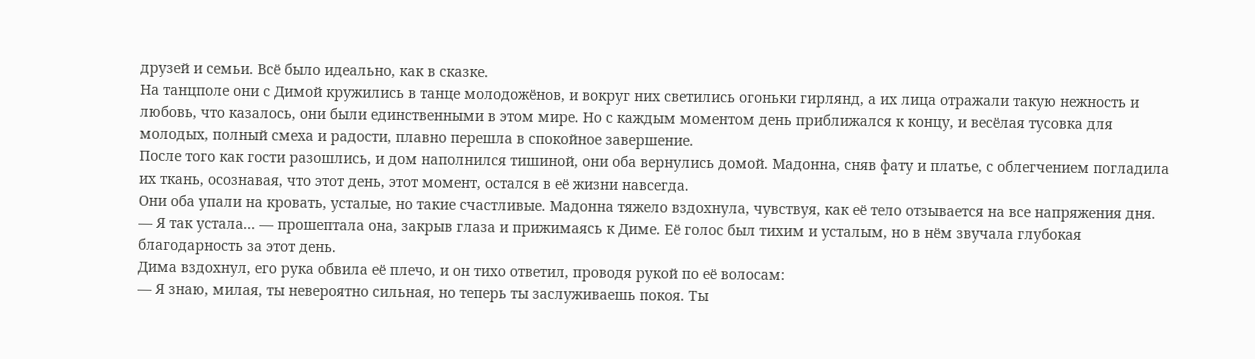друзей и семьи. Всё было идеально, как в сказке.
На танцполе они с Димой кружились в танце молодожёнов, и вокруг них светились огоньки гирлянд, а их лица отражали такую нежность и любовь, что казалось, они были единственными в этом мире. Но с каждым моментом день приближался к концу, и весёлая тусовка для молодых, полный смеха и радости, плавно перешла в спокойное завершение.
После того как гости разошлись, и дом наполнился тишиной, они оба вернулись домой. Мадонна, сняв фату и платье, с облегчением погладила их ткань, осознавая, что этот день, этот момент, остался в её жизни навсегда.
Они оба упали на кровать, усталые, но такие счастливые. Мадонна тяжело вздохнула, чувствуя, как её тело отзывается на все напряжения дня.
— Я так устала... — прошептала она, закрыв глаза и прижимаясь к Диме. Её голос был тихим и усталым, но в нём звучала глубокая благодарность за этот день.
Дима вздохнул, его рука обвила её плечо, и он тихо ответил, проводя рукой по её волосам:
— Я знаю, милая, ты невероятно сильная, но теперь ты заслуживаешь покоя. Ты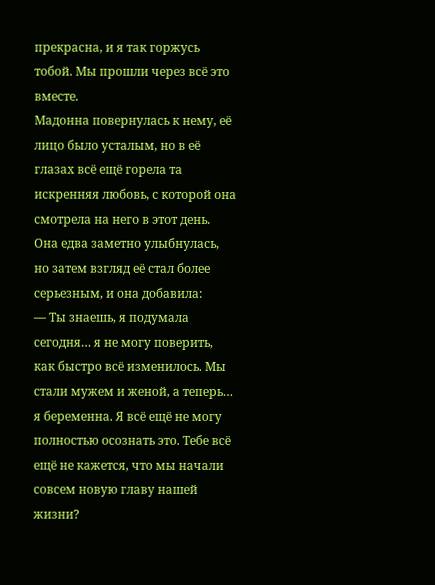прекрасна, и я так горжусь тобой. Мы прошли через всё это вместе.
Мадонна повернулась к нему, её лицо было усталым, но в её глазах всё ещё горела та искренняя любовь, с которой она смотрела на него в этот день. Она едва заметно улыбнулась, но затем взгляд её стал более серьезным, и она добавила:
— Ты знаешь, я подумала сегодня… я не могу поверить, как быстро всё изменилось. Мы стали мужем и женой, а теперь… я беременна. Я всё ещё не могу полностью осознать это. Тебе всё ещё не кажется, что мы начали совсем новую главу нашей жизни?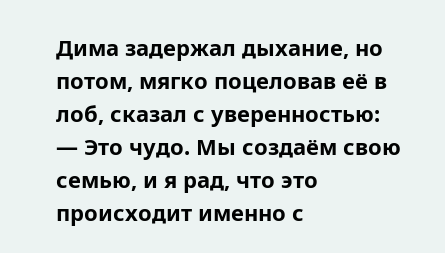Дима задержал дыхание, но потом, мягко поцеловав её в лоб, сказал с уверенностью:
— Это чудо. Мы создаём свою семью, и я рад, что это происходит именно с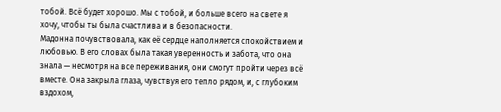тобой. Всё будет хорошо. Мы с тобой, и больше всего на свете я хочу, чтобы ты была счастлива и в безопасности.
Мадонна почувствовала, как её сердце наполняется спокойствием и любовью. В его словах была такая уверенность и забота, что она знала — несмотря на все переживания, они смогут пройти через всё вместе. Она закрыла глаза, чувствуя его тепло рядом, и, с глубоким вздохом,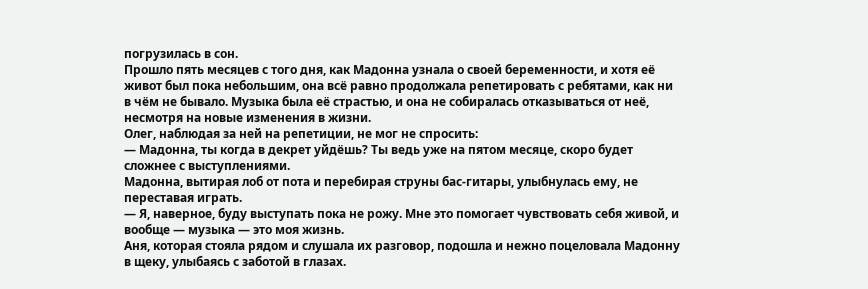погрузилась в сон.
Прошло пять месяцев с того дня, как Мадонна узнала о своей беременности, и хотя её живот был пока небольшим, она всё равно продолжала репетировать с ребятами, как ни в чём не бывало. Музыка была её страстью, и она не собиралась отказываться от неё, несмотря на новые изменения в жизни.
Олег, наблюдая за ней на репетиции, не мог не спросить:
— Мадонна, ты когда в декрет уйдёшь? Ты ведь уже на пятом месяце, скоро будет сложнее с выступлениями.
Мадонна, вытирая лоб от пота и перебирая струны бас-гитары, улыбнулась ему, не переставая играть.
— Я, наверное, буду выступать пока не рожу. Мне это помогает чувствовать себя живой, и вообще — музыка — это моя жизнь.
Аня, которая стояла рядом и слушала их разговор, подошла и нежно поцеловала Мадонну в щеку, улыбаясь с заботой в глазах.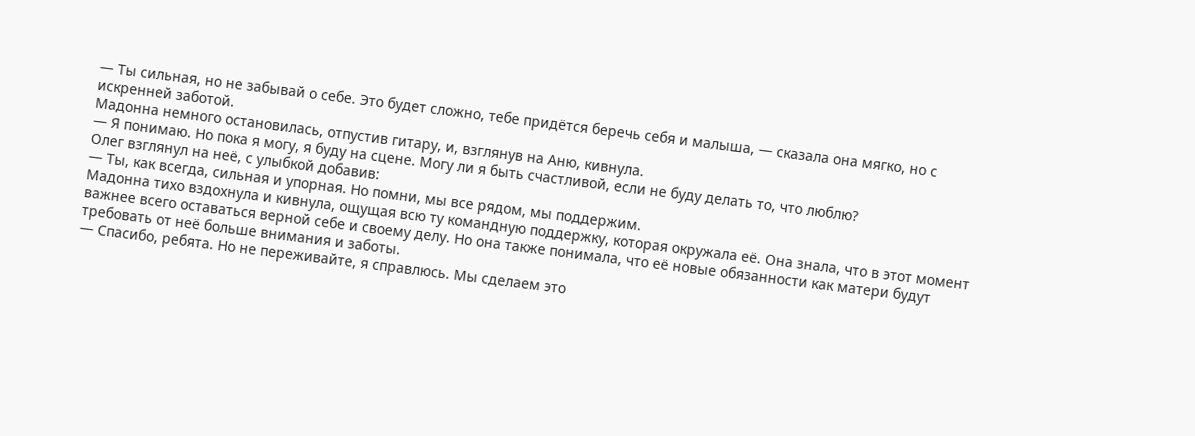— Ты сильная, но не забывай о себе. Это будет сложно, тебе придётся беречь себя и малыша, — сказала она мягко, но с искренней заботой.
Мадонна немного остановилась, отпустив гитару, и, взглянув на Аню, кивнула.
— Я понимаю. Но пока я могу, я буду на сцене. Могу ли я быть счастливой, если не буду делать то, что люблю?
Олег взглянул на неё, с улыбкой добавив:
— Ты, как всегда, сильная и упорная. Но помни, мы все рядом, мы поддержим.
Мадонна тихо вздохнула и кивнула, ощущая всю ту командную поддержку, которая окружала её. Она знала, что в этот момент важнее всего оставаться верной себе и своему делу. Но она также понимала, что её новые обязанности как матери будут требовать от неё больше внимания и заботы.
— Спасибо, ребята. Но не переживайте, я справлюсь. Мы сделаем это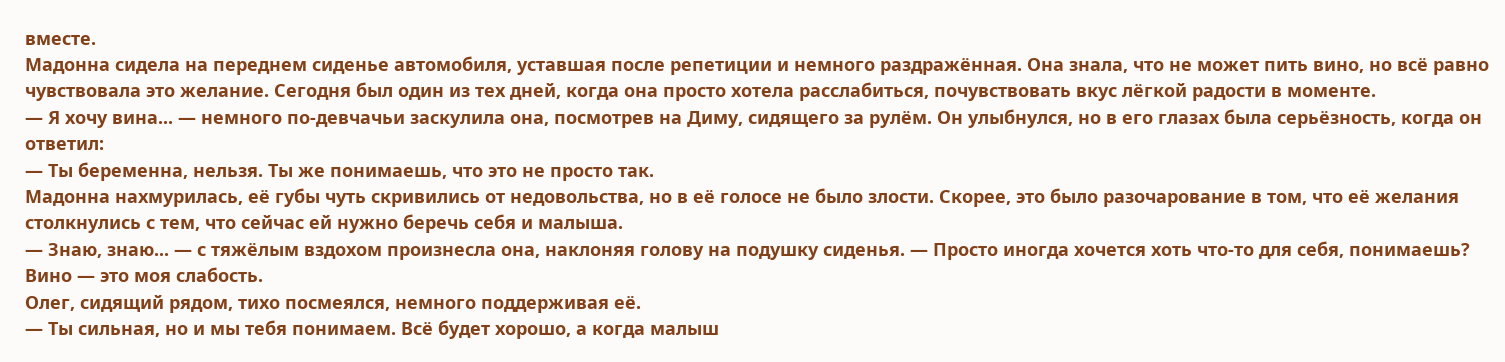вместе.
Мадонна сидела на переднем сиденье автомобиля, уставшая после репетиции и немного раздражённая. Она знала, что не может пить вино, но всё равно чувствовала это желание. Сегодня был один из тех дней, когда она просто хотела расслабиться, почувствовать вкус лёгкой радости в моменте.
— Я хочу вина... — немного по-девчачьи заскулила она, посмотрев на Диму, сидящего за рулём. Он улыбнулся, но в его глазах была серьёзность, когда он ответил:
— Ты беременна, нельзя. Ты же понимаешь, что это не просто так.
Мадонна нахмурилась, её губы чуть скривились от недовольства, но в её голосе не было злости. Скорее, это было разочарование в том, что её желания столкнулись с тем, что сейчас ей нужно беречь себя и малыша.
— Знаю, знаю... — с тяжёлым вздохом произнесла она, наклоняя голову на подушку сиденья. — Просто иногда хочется хоть что-то для себя, понимаешь? Вино — это моя слабость.
Олег, сидящий рядом, тихо посмеялся, немного поддерживая её.
— Ты сильная, но и мы тебя понимаем. Всё будет хорошо, а когда малыш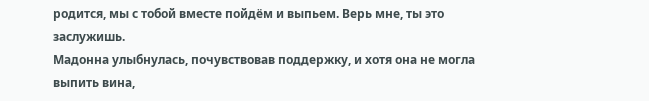родится, мы с тобой вместе пойдём и выпьем. Верь мне, ты это заслужишь.
Мадонна улыбнулась, почувствовав поддержку, и хотя она не могла выпить вина,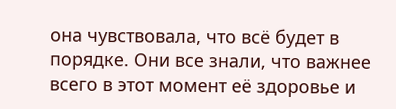она чувствовала, что всё будет в порядке. Они все знали, что важнее всего в этот момент её здоровье и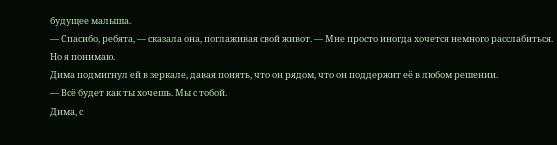будущее малыша.
— Спасибо, ребята, — сказала она, поглаживая свой живот. — Мне просто иногда хочется немного расслабиться. Но я понимаю.
Дима подмигнул ей в зеркале, давая понять, что он рядом, что он поддержит её в любом решении.
— Всё будет как ты хочешь. Мы с тобой.
Дима, с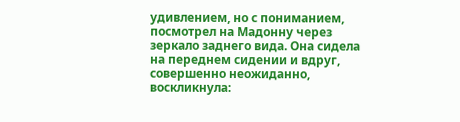удивлением, но с пониманием, посмотрел на Мадонну через зеркало заднего вида. Она сидела на переднем сидении и вдруг, совершенно неожиданно, воскликнула: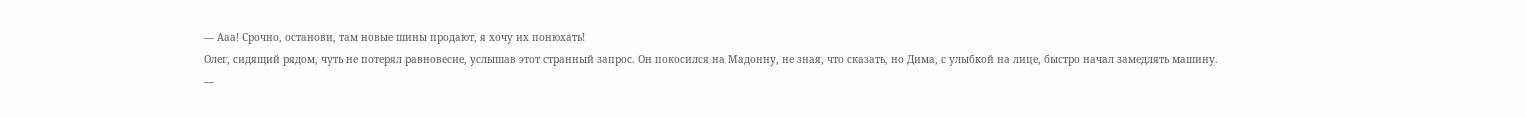— Ааа! Срочно, останови, там новые шины продают, я хочу их понюхать!
Олег, сидящий рядом, чуть не потерял равновесие, услышав этот странный запрос. Он покосился на Мадонну, не зная, что сказать, но Дима, с улыбкой на лице, быстро начал замедлять машину.
—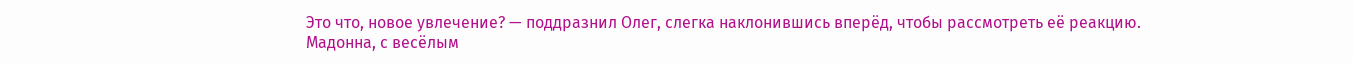Это что, новое увлечение? — поддразнил Олег, слегка наклонившись вперёд, чтобы рассмотреть её реакцию.
Мадонна, с весёлым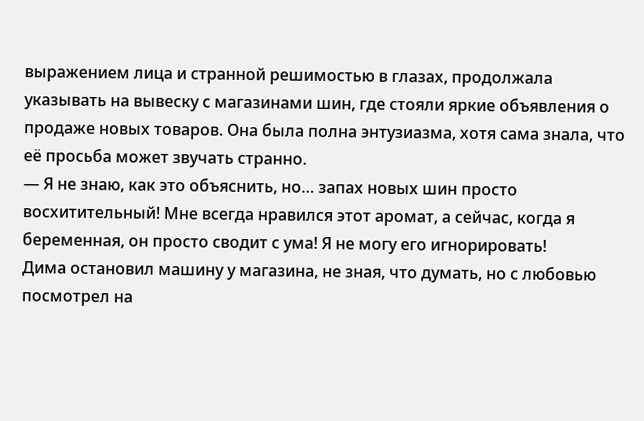выражением лица и странной решимостью в глазах, продолжала указывать на вывеску с магазинами шин, где стояли яркие объявления о продаже новых товаров. Она была полна энтузиазма, хотя сама знала, что её просьба может звучать странно.
— Я не знаю, как это объяснить, но… запах новых шин просто восхитительный! Мне всегда нравился этот аромат, а сейчас, когда я беременная, он просто сводит с ума! Я не могу его игнорировать!
Дима остановил машину у магазина, не зная, что думать, но с любовью посмотрел на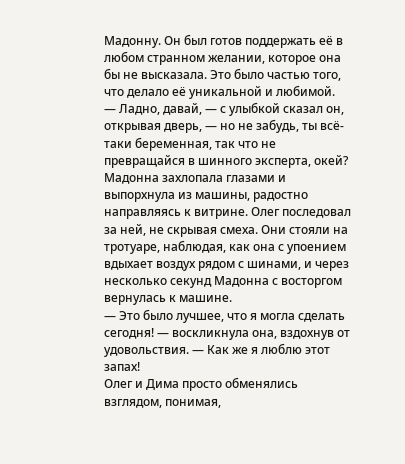Мадонну. Он был готов поддержать её в любом странном желании, которое она бы не высказала. Это было частью того, что делало её уникальной и любимой.
— Ладно, давай, — с улыбкой сказал он, открывая дверь, — но не забудь, ты всё-таки беременная, так что не превращайся в шинного эксперта, окей?
Мадонна захлопала глазами и выпорхнула из машины, радостно направляясь к витрине. Олег последовал за ней, не скрывая смеха. Они стояли на тротуаре, наблюдая, как она с упоением вдыхает воздух рядом с шинами, и через несколько секунд Мадонна с восторгом вернулась к машине.
— Это было лучшее, что я могла сделать сегодня! — воскликнула она, вздохнув от удовольствия. — Как же я люблю этот запах!
Олег и Дима просто обменялись взглядом, понимая,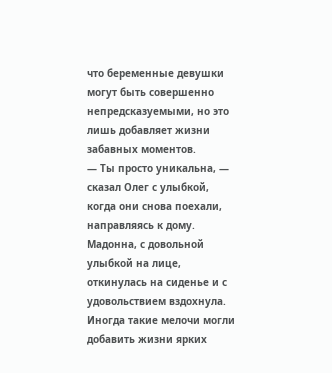что беременные девушки могут быть совершенно непредсказуемыми, но это лишь добавляет жизни забавных моментов.
— Ты просто уникальна, — сказал Олег с улыбкой, когда они снова поехали, направляясь к дому.
Мадонна, с довольной улыбкой на лице, откинулась на сиденье и с удовольствием вздохнула. Иногда такие мелочи могли добавить жизни ярких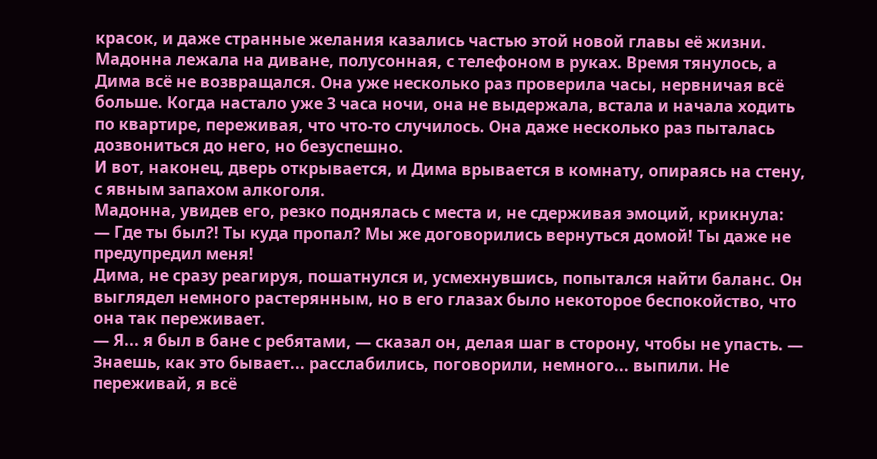красок, и даже странные желания казались частью этой новой главы её жизни.
Мадонна лежала на диване, полусонная, с телефоном в руках. Время тянулось, а Дима всё не возвращался. Она уже несколько раз проверила часы, нервничая всё больше. Когда настало уже 3 часа ночи, она не выдержала, встала и начала ходить по квартире, переживая, что что-то случилось. Она даже несколько раз пыталась дозвониться до него, но безуспешно.
И вот, наконец, дверь открывается, и Дима врывается в комнату, опираясь на стену, с явным запахом алкоголя.
Мадонна, увидев его, резко поднялась с места и, не сдерживая эмоций, крикнула:
— Где ты был?! Ты куда пропал? Мы же договорились вернуться домой! Ты даже не предупредил меня!
Дима, не сразу реагируя, пошатнулся и, усмехнувшись, попытался найти баланс. Он выглядел немного растерянным, но в его глазах было некоторое беспокойство, что она так переживает.
— Я... я был в бане с ребятами, — сказал он, делая шаг в сторону, чтобы не упасть. — Знаешь, как это бывает... расслабились, поговорили, немного... выпили. Не переживай, я всё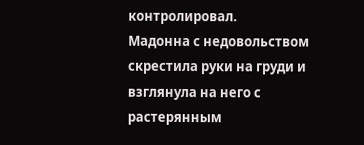контролировал.
Мадонна с недовольством скрестила руки на груди и взглянула на него с растерянным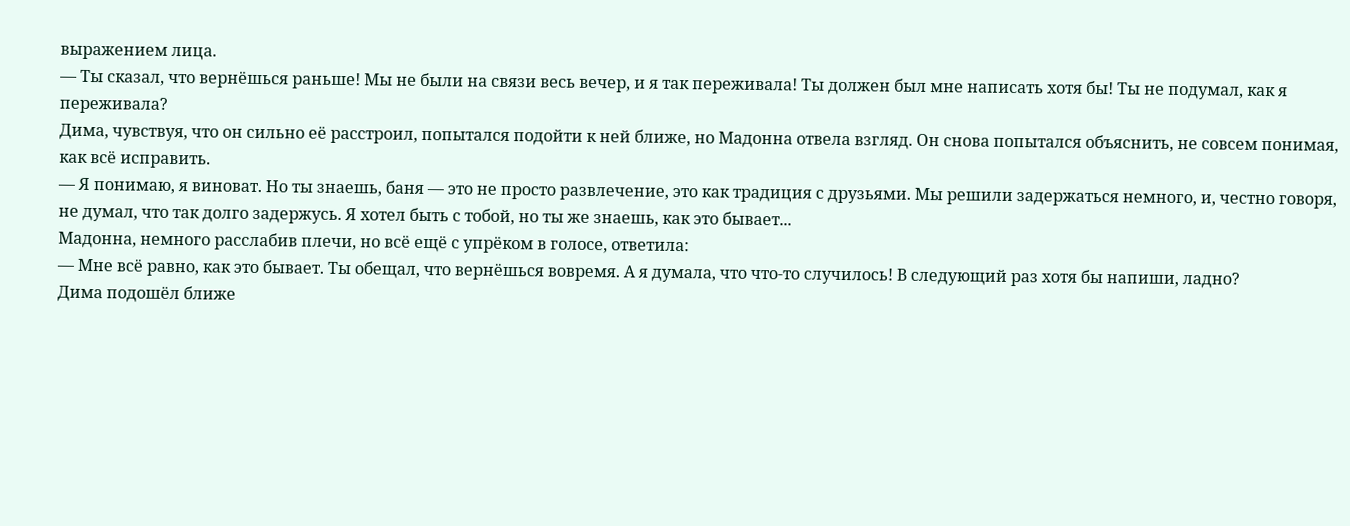выражением лица.
— Ты сказал, что вернёшься раньше! Мы не были на связи весь вечер, и я так переживала! Ты должен был мне написать хотя бы! Ты не подумал, как я переживала?
Дима, чувствуя, что он сильно её расстроил, попытался подойти к ней ближе, но Мадонна отвела взгляд. Он снова попытался объяснить, не совсем понимая, как всё исправить.
— Я понимаю, я виноват. Но ты знаешь, баня — это не просто развлечение, это как традиция с друзьями. Мы решили задержаться немного, и, честно говоря, не думал, что так долго задержусь. Я хотел быть с тобой, но ты же знаешь, как это бывает...
Мадонна, немного расслабив плечи, но всё ещё с упрёком в голосе, ответила:
— Мне всё равно, как это бывает. Ты обещал, что вернёшься вовремя. А я думала, что что-то случилось! В следующий раз хотя бы напиши, ладно?
Дима подошёл ближе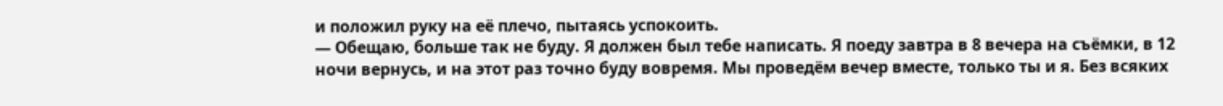и положил руку на её плечо, пытаясь успокоить.
— Обещаю, больше так не буду. Я должен был тебе написать. Я поеду завтра в 8 вечера на съёмки, в 12 ночи вернусь, и на этот раз точно буду вовремя. Мы проведём вечер вместе, только ты и я. Без всяких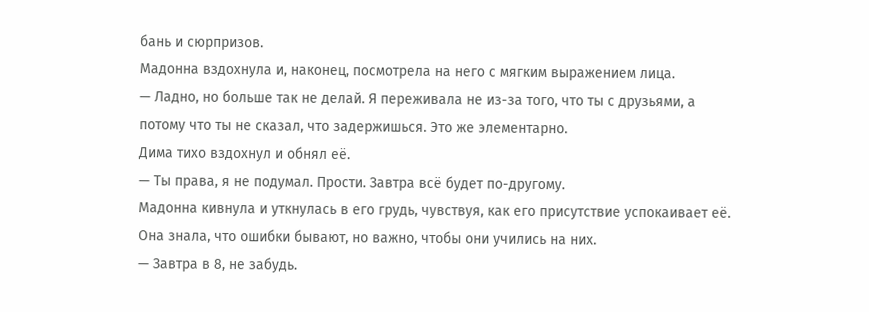бань и сюрпризов.
Мадонна вздохнула и, наконец, посмотрела на него с мягким выражением лица.
— Ладно, но больше так не делай. Я переживала не из-за того, что ты с друзьями, а потому что ты не сказал, что задержишься. Это же элементарно.
Дима тихо вздохнул и обнял её.
— Ты права, я не подумал. Прости. Завтра всё будет по-другому.
Мадонна кивнула и уткнулась в его грудь, чувствуя, как его присутствие успокаивает её. Она знала, что ошибки бывают, но важно, чтобы они учились на них.
— Завтра в 8, не забудь.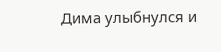Дима улыбнулся и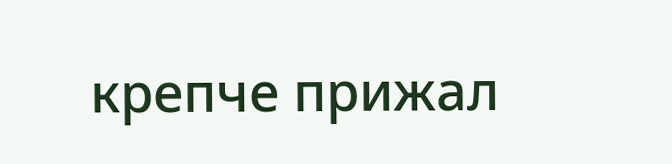крепче прижал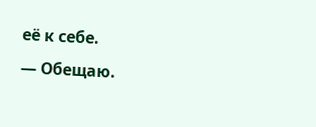её к себе.
— Обещаю.